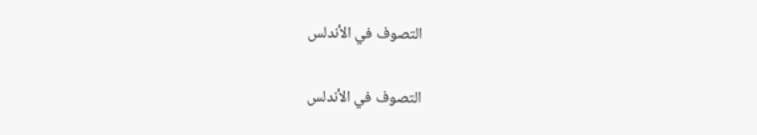التصوف في الأندلس

التصوف في الأندلس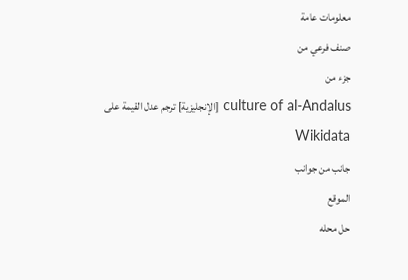معلومات عامة
صنف فرعي من
جزء من
culture of al-Andalus [الإنجليزية] ترجم عدل القيمة على Wikidata
جانب من جوانب
الموقع
حل محله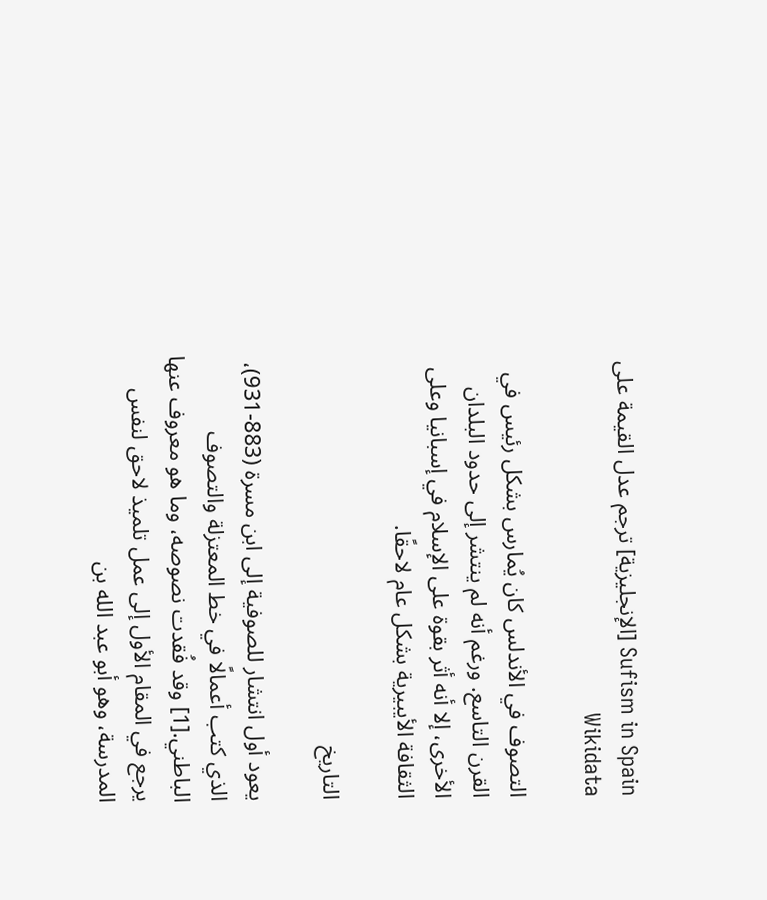Sufism in Spain [الإنجليزية] ترجم عدل القيمة على Wikidata

التصوف في الأندلس كان يُمارس بشكل رئيس في القرن التاسع. ورغم أنه لم ينتشر إلى حدود البلدان الأخرى، إلا أنه أثر بقوة على الإسلام في إسبانيا وعلى الثقافة الأيبيرية بشكل عام لاحقًا.

التاريخ

يعود أول انتشار للصوفية إلى ابن مسرة (883-931)، الذي كتب أعمالًا في خط المعتزلة والتصوف الباطني.[1] وقد فُقدت نصوصه، وما هو معروف عنها يرجع في المقام الأول إلى عمل تلميذ لاحق لنفس المدرسة، وهو أبو عبد الله بن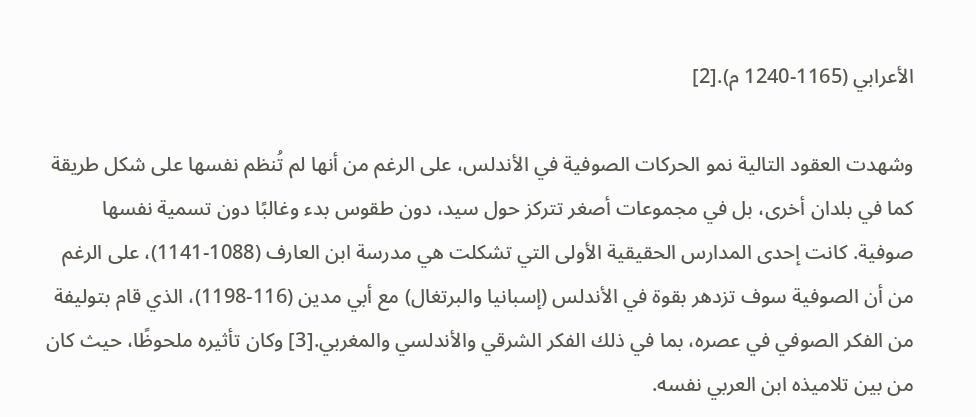الأعرابي (1165-1240 م).[2]

وشهدت العقود التالية نمو الحركات الصوفية في الأندلس، على الرغم من أنها لم تُنظم نفسها على شكل طريقة كما في بلدان أخرى، بل في مجموعات أصغر تتركز حول سيد، دون طقوس بدء وغالبًا دون تسمية نفسها صوفية. كانت إحدى المدارس الحقيقية الأولى التي تشكلت هي مدرسة ابن العارف (1088-1141)، على الرغم من أن الصوفية سوف تزدهر بقوة في الأندلس (إسبانيا والبرتغال) مع أبي مدين (116-1198)، الذي قام بتوليفة من الفكر الصوفي في عصره، بما في ذلك الفكر الشرقي والأندلسي والمغربي.[3] وكان تأثيره ملحوظًا، حيث كان من بين تلاميذه ابن العربي نفسه.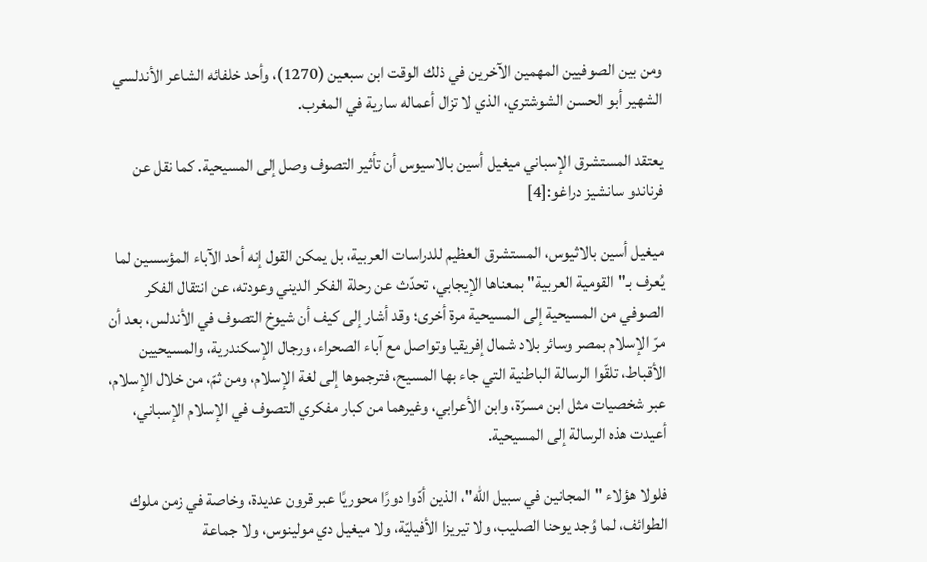ومن بين الصوفيين المهمين الآخرين في ذلك الوقت ابن سبعين (1270)، وأحد خلفائه الشاعر الأندلسي الشهير أبو الحسن الشوشتري، الذي لا تزال أعماله سارية في المغرب.

يعتقد المستشرق الإسباني ميغيل أسين بالاسيوس أن تأثير التصوف وصل إلى المسيحية. كما نقل عن فرناندو سانشيز دراغو:[4]

ميغيل أسين بالاثيوس، المستشرق العظيم للدراسات العربية، بل يمكن القول إنه أحد الآباء المؤسسين لما يُعرف بـ"القومية العربية" بمعناها الإيجابي، تحدّث عن رحلة الفكر الديني وعودته، عن انتقال الفكر الصوفي من المسيحية إلى المسيحية مرة أخرى؛ وقد أشار إلى كيف أن شيوخ التصوف في الأندلس، بعد أن مرّ الإسلام بمصر وسائر بلاد شمال إفريقيا وتواصل مع آباء الصحراء، ورجال الإسكندرية، والمسيحيين الأقباط، تلقّوا الرسالة الباطنية التي جاء بها المسيح، فترجموها إلى لغة الإسلام، ومن ثمّ، من خلال الإسلام، عبر شخصيات مثل ابن مسرّة، وابن الأعرابي، وغيرهما من كبار مفكري التصوف في الإسلام الإسباني، أعيدت هذه الرسالة إلى المسيحية.

فلولا هؤلاء "المجانين في سبيل الله"، الذين أدّوا دورًا محوريًا عبر قرون عديدة، وخاصة في زمن ملوك الطوائف، لما وُجد يوحنا الصليب، ولا تيريزا الأفيليّة، ولا ميغيل دي مولينوس، ولا جماعة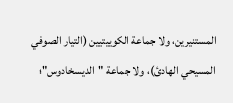المستنيرين، ولا جماعة الكوييتيين (التيار الصوفي المسيحي الهادئ)، ولا جماعة "الديسخادوس"؛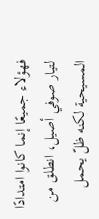فهؤلاء جميعًا إنما كانوا امتدادًا لتيار صوفي أصيل، انطلق من المسيحية لكنه ظلّ يحمل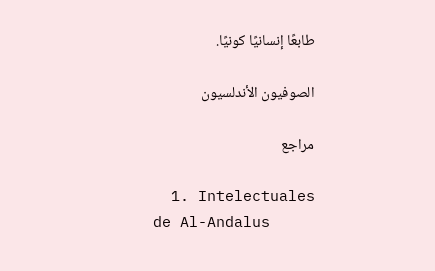طابعًا إنسانيًا كونيًا.

الصوفيون الأندلسيون

مراجع

  1. Intelectuales de Al-Andalus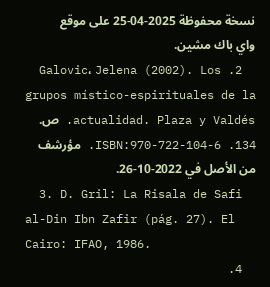نسخة محفوظة 2025-04-25 على موقع واي باك مشين.
  2. Galovic، Jelena (2002). Los grupos místico-espirituales de la actualidad. Plaza y Valdés. ص. 134. ISBN:970-722-104-6. مؤرشف من الأصل في 2022-10-26.
  3. D. Gril: La Risala de Safi al-Din Ibn Zafir (pág. 27). El Cairo: IFAO, 1986.
  4.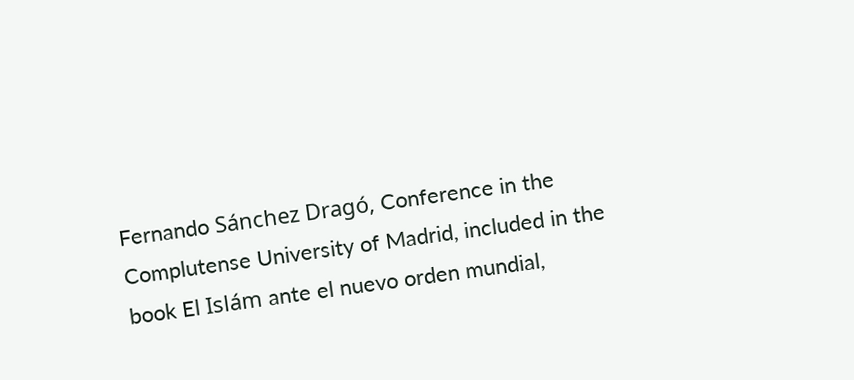Fernando Sánchez Dragó, Conference in the Complutense University of Madrid, included in the book El Islám ante el nuevo orden mundial,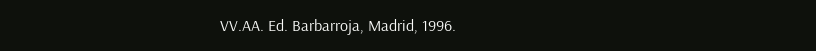VV.AA. Ed. Barbarroja, Madrid, 1996.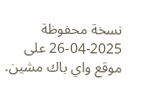نسخة محفوظة 2025-04-26 على موقع واي باك مشين.